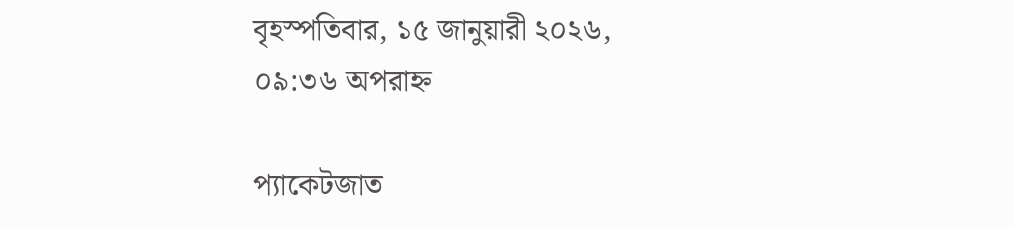বৃহস্পতিবার, ১৫ জানুয়ারী ২০২৬, ০৯:৩৬ অপরাহ্ন

প্যাকেটজাত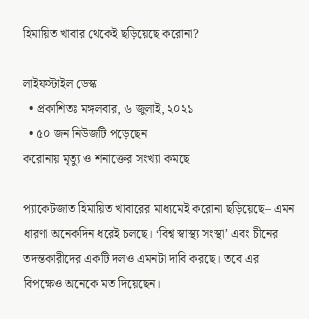হিমায়িত খাবার থেকেই ছড়িয়েছে করোনা?

লাইফস্টাইল ডেস্ক
  • প্রকাশিতঃ মঙ্গলবার, ৬ জুলাই, ২০২১
  • ৫০ জন নিউজটি পড়েছেন
করোনায় মৃত্যু ও শনাক্তের সংখ্যা কমছে

প্যাকেটজাত হিমায়িত খাবারের মাধ্যমেই করোনা ছড়িয়েছে– এমন ধারণা অনেকদিন ধরেই চলছে। ‘বিশ্ব স্বাস্থ্য সংস্থা’ এবং চীনের তদন্তকারীদের একটি দলও এমনটা দাবি করছে। তবে এর বিপক্ষেও অনেকে মত দিয়েছেন।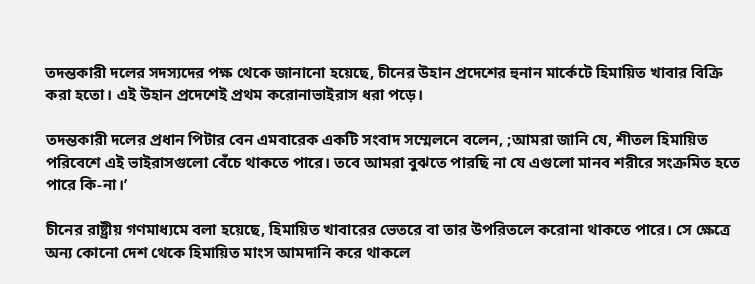তদন্তকারী দলের সদস্যদের পক্ষ থেকে জানানো হয়েছে, চীনের উহান প্রদেশের হুনান মার্কেটে হিমায়িত খাবার বিক্রি করা হতো। এই উহান প্রদেশেই প্রথম করোনাভাইরাস ধরা পড়ে।

তদন্তকারী দলের প্রধান পিটার বেন এমবারেক একটি সংবাদ সম্মেলনে বলেন, ;আমরা জানি যে, শীতল হিমায়িত পরিবেশে এই ভাইরাসগুলো বেঁচে থাকতে পারে। তবে আমরা বুঝতে পারছি না যে এগুলো মানব শরীরে সংক্রমিত হতে পারে কি-না।’

চীনের রাষ্ট্রীয় গণমাধ্যমে বলা হয়েছে, হিমায়িত খাবারের ভেতরে বা তার উপরিতলে করোনা থাকতে পারে। সে ক্ষেত্রে অন্য কোনো দেশ থেকে হিমায়িত মাংস আমদানি করে থাকলে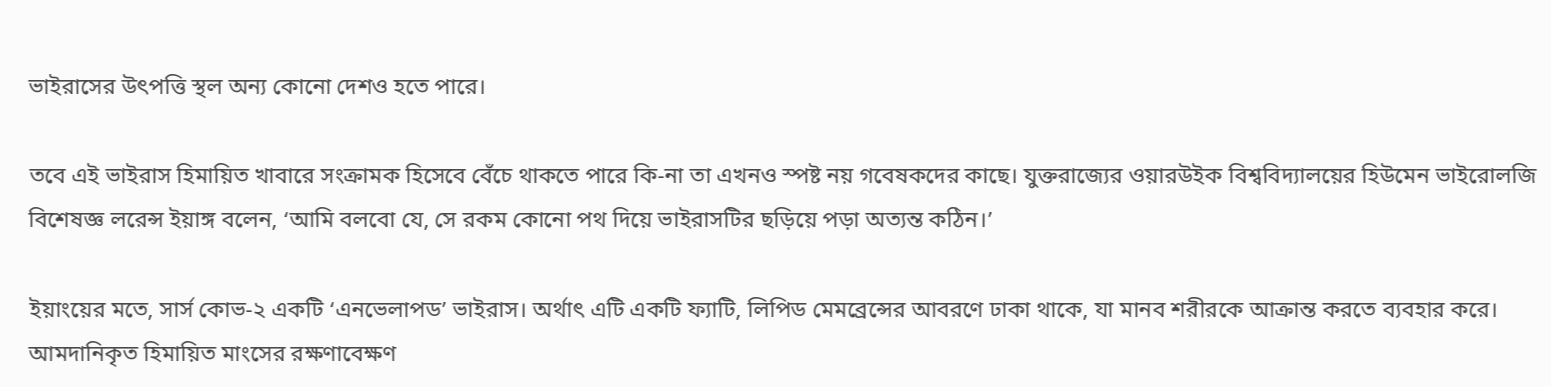ভাইরাসের উৎপত্তি স্থল অন্য কোনো দেশও হতে পারে।

তবে এই ভাইরাস হিমায়িত খাবারে সংক্রামক হিসেবে বেঁচে থাকতে পারে কি-না তা এখনও স্পষ্ট নয় গবেষকদের কাছে। যুক্তরাজ্যের ওয়ারউইক বিশ্ববিদ্যালয়ের হিউমেন ভাইরোলজি বিশেষজ্ঞ লরেন্স ইয়াঙ্গ বলেন, ‘আমি বলবো যে, সে রকম কোনো পথ দিয়ে ভাইরাসটির ছড়িয়ে পড়া অত্যন্ত কঠিন।’

ইয়াংয়ের মতে, সার্স কোভ-২ একটি ‘এনভেলাপড’ ভাইরাস। অর্থাৎ এটি একটি ফ্যাটি, লিপিড মেমব্রেন্সের আবরণে ঢাকা থাকে, যা মানব শরীরকে আক্রান্ত করতে ব্যবহার করে। আমদানিকৃত হিমায়িত মাংসের রক্ষণাবেক্ষণ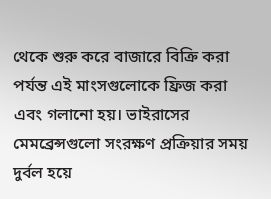থেকে শুরু করে বাজারে বিক্রি করা পর্যন্ত এই মাংসগুলোকে ফ্রিজ করা এবং গলানো হয়। ভাইরাসের মেমব্রেন্সগুলো সংরক্ষণ প্রক্রিয়ার সময় দুর্বল হয়ে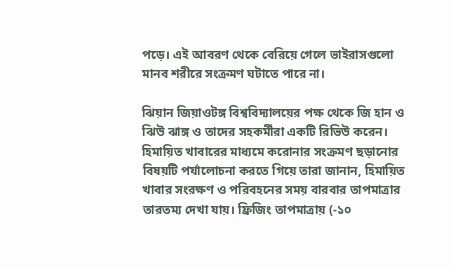পড়ে। এই আবরণ থেকে বেরিয়ে গেলে ভাইরাসগুলো মানব শরীরে সংক্রমণ ঘটাতে পারে না।

ঝিয়ান জিয়াওটঙ্গ বিশ্ববিদ্যালয়ের পক্ষ থেকে জি হান ও ঝিউ ঝাঙ্গ ও তাদের সহকর্মীরা একটি রিভিউ করেন। হিমায়িত খাবারের মাধ্যমে করোনার সংক্রমণ ছড়ানোর বিষয়টি পর্যালোচনা করতে গিয়ে তারা জানান, হিমায়িত খাবার সংরক্ষণ ও পরিবহনের সময় বারবার তাপমাত্রার তারতম্য দেখা যায়। ফ্রিজিং তাপমাত্রায় (-১০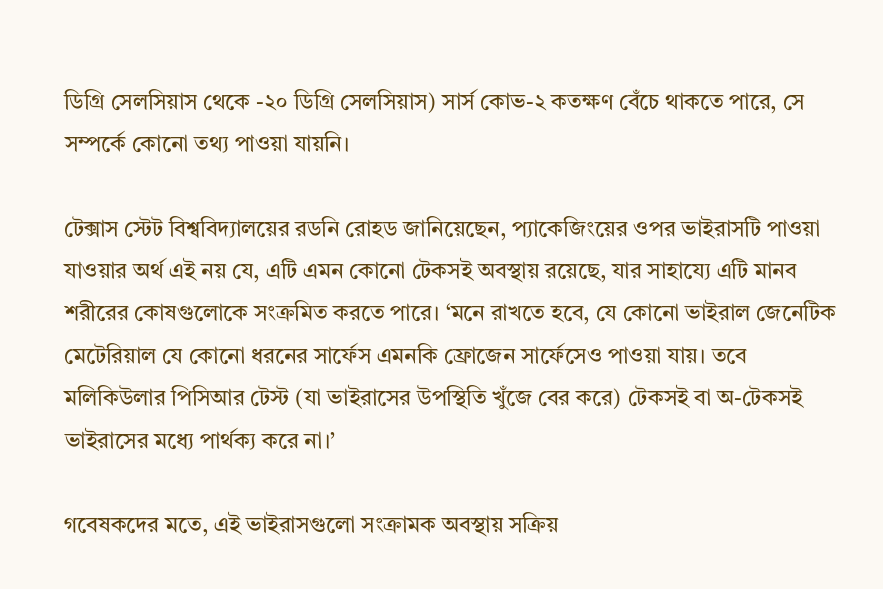ডিগ্রি সেলসিয়াস থেকে -২০ ডিগ্রি সেলসিয়াস) সার্স কোভ-২ কতক্ষণ বেঁচে থাকতে পারে, সে সম্পর্কে কোনো তথ্য পাওয়া যায়নি।

টেক্সাস স্টেট বিশ্ববিদ্যালয়ের রডনি রোহড জানিয়েছেন, প্যাকেজিংয়ের ওপর ভাইরাসটি পাওয়া যাওয়ার অর্থ এই নয় যে, এটি এমন কোনো টেকসই অবস্থায় রয়েছে, যার সাহায্যে এটি মানব শরীরের কোষগুলোকে সংক্রমিত করতে পারে। ‘মনে রাখতে হবে, যে কোনো ভাইরাল জেনেটিক মেটেরিয়াল যে কোনো ধরনের সার্ফেস এমনকি ফ্রোজেন সার্ফেসেও পাওয়া যায়। তবে মলিকিউলার পিসিআর টেস্ট (যা ভাইরাসের উপস্থিতি খুঁজে বের করে) টেকসই বা অ-টেকসই ভাইরাসের মধ্যে পার্থক্য করে না।’

গবেষকদের মতে, এই ভাইরাসগুলো সংক্রামক অবস্থায় সক্রিয়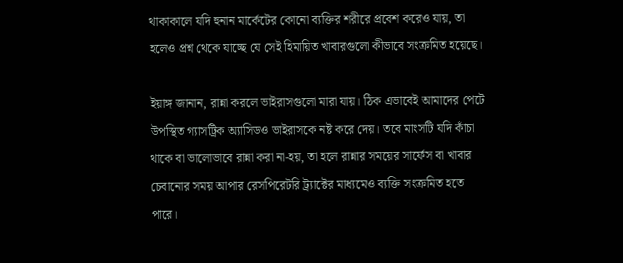থাকাকালে যদি হুনান মার্কেটের কোনো ব্যক্তির শরীরে প্রবেশ করেও যায়, তা হলেও প্রশ্ন থেকে যাচ্ছে যে সেই হিমায়িত খাবারগুলো কীভাবে সংক্রমিত হয়েছে।

ইয়াঙ্গ জানান, রান্না করলে ভাইরাসগুলো মারা যায়। ঠিক এভাবেই আমাদের পেটে উপস্থিত গ্যাসট্রিক অ্যাসিডও ভাইরাসকে নষ্ট করে দেয়। তবে মাংসটি যদি কাঁচা থাকে বা ভালোভাবে রান্না করা না-হয়, তা হলে রান্নার সময়ের সার্ফেস বা খাবার চেবানোর সময় আপার রেসপিরেটরি ট্র্যাক্টের মাধ্যমেও ব্যক্তি সংক্রমিত হতে পারে।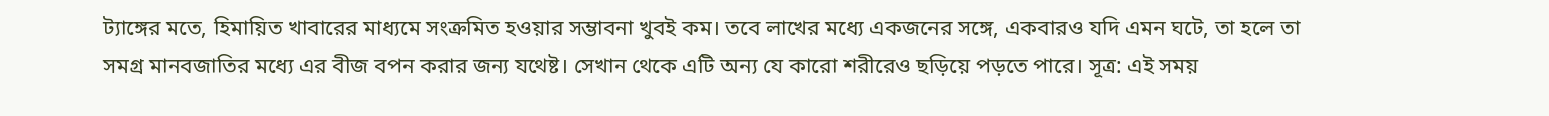ট্যাঙ্গের মতে, হিমায়িত খাবারের মাধ্যমে সংক্রমিত হওয়ার সম্ভাবনা খুবই কম। তবে লাখের মধ্যে একজনের সঙ্গে, একবারও যদি এমন ঘটে, তা হলে তা সমগ্র মানবজাতির মধ্যে এর বীজ বপন করার জন্য যথেষ্ট। সেখান থেকে এটি অন্য যে কারো শরীরেও ছড়িয়ে পড়তে পারে। সূত্র: এই সময়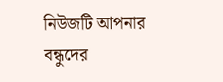নিউজটি আপনার বন্ধুদের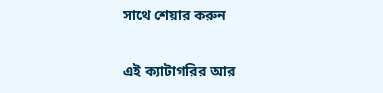সাথে শেয়ার করুন

এই ক্যাটাগরির আর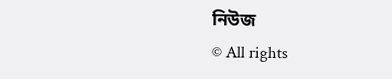নিউজ
© All rights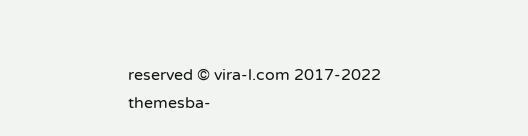reserved © vira-l.com 2017-2022
themesba-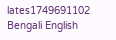lates1749691102
Bengali English